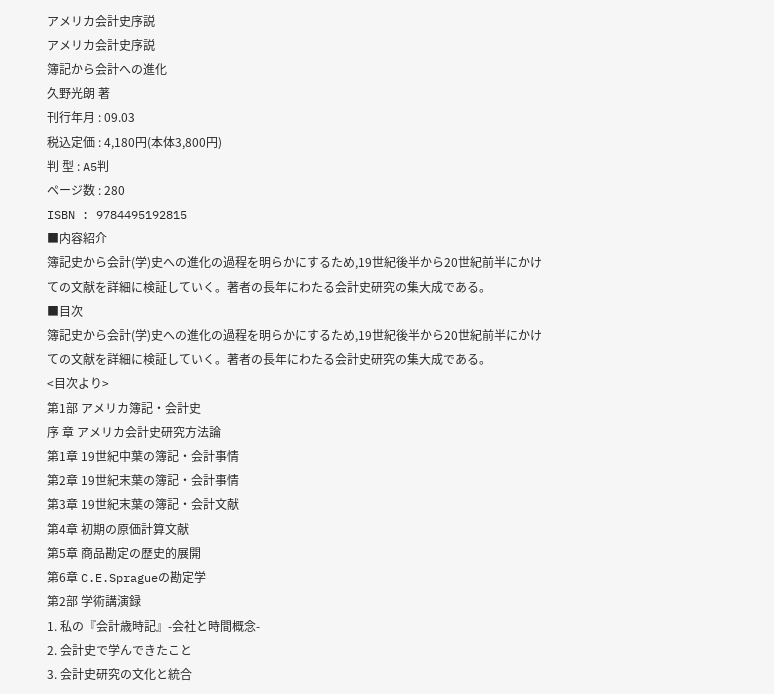アメリカ会計史序説
アメリカ会計史序説
簿記から会計への進化
久野光朗 著
刊行年月 : 09.03
税込定価 : 4,180円(本体3,800円)
判 型 : A5判
ページ数 : 280
ISBN : 9784495192815
■内容紹介
簿記史から会計(学)史への進化の過程を明らかにするため,19世紀後半から20世紀前半にかけての文献を詳細に検証していく。著者の長年にわたる会計史研究の集大成である。
■目次
簿記史から会計(学)史への進化の過程を明らかにするため,19世紀後半から20世紀前半にかけての文献を詳細に検証していく。著者の長年にわたる会計史研究の集大成である。
<目次より>
第1部 アメリカ簿記・会計史
序 章 アメリカ会計史研究方法論
第1章 19世紀中葉の簿記・会計事情
第2章 19世紀末葉の簿記・会計事情
第3章 19世紀末葉の簿記・会計文献
第4章 初期の原価計算文献
第5章 商品勘定の歴史的展開
第6章 C.E.Spragueの勘定学
第2部 学術講演録
1. 私の『会計歳時記』-会社と時間概念-
2. 会計史で学んできたこと
3. 会計史研究の文化と統合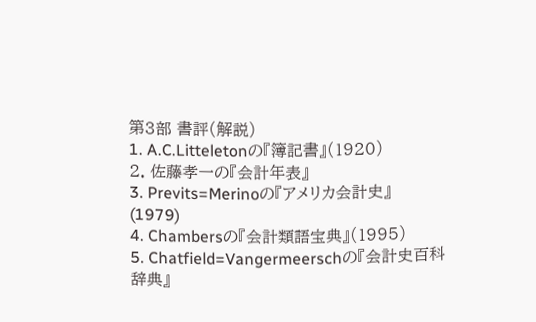第3部 書評(解説)
1. A.C.Litteletonの『簿記書』(1920)
2. 佐藤孝一の『会計年表』
3. Previts=Merinoの『アメリカ会計史』(1979)
4. Chambersの『会計類語宝典』(1995)
5. Chatfield=Vangermeerschの『会計史百科辞典』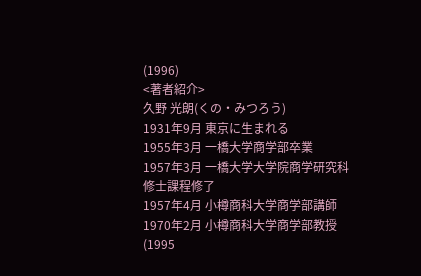(1996)
<著者紹介>
久野 光朗(くの・みつろう)
1931年9月 東京に生まれる
1955年3月 一橋大学商学部卒業
1957年3月 一橋大学大学院商学研究科修士課程修了
1957年4月 小樽商科大学商学部講師
1970年2月 小樽商科大学商学部教授(1995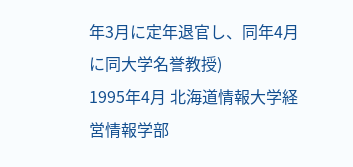年3月に定年退官し、同年4月に同大学名誉教授)
1995年4月 北海道情報大学経営情報学部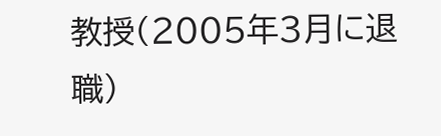教授(2005年3月に退職)